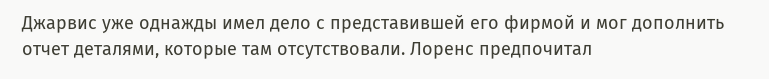Джарвис уже однажды имел дело с представившей его фирмой и мог дополнить отчет деталями, которые там отсутствовали. Лоренс предпочитал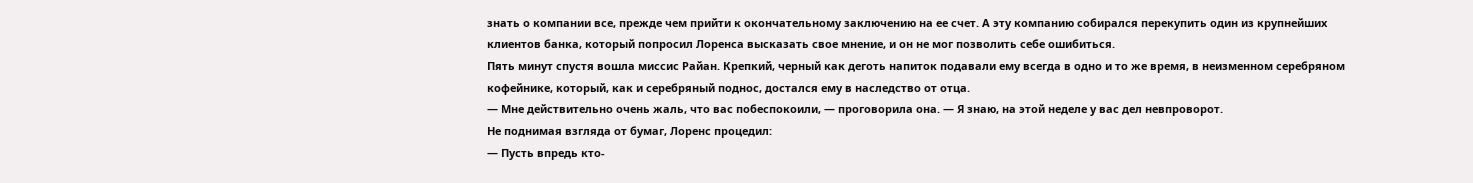знать о компании все, прежде чем прийти к окончательному заключению на ее счет. А эту компанию собирался перекупить один из крупнейших клиентов банка, который попросил Лоренса высказать свое мнение, и он не мог позволить себе ошибиться.
Пять минут спустя вошла миссис Райан. Крепкий, черный как деготь напиток подавали ему всегда в одно и то же время, в неизменном серебряном кофейнике, который, как и серебряный поднос, достался ему в наследство от отца.
— Мне действительно очень жаль, что вас побеспокоили, — проговорила она. — Я знаю, на этой неделе у вас дел невпроворот.
Не поднимая взгляда от бумаг, Лоренс процедил:
— Пусть впредь кто-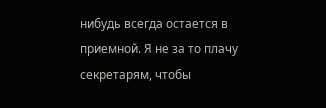нибудь всегда остается в приемной. Я не за то плачу секретарям, чтобы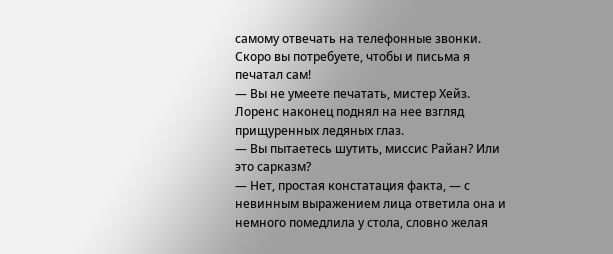самому отвечать на телефонные звонки. Скоро вы потребуете, чтобы и письма я печатал сам!
— Вы не умеете печатать, мистер Хейз.
Лоренс наконец поднял на нее взгляд прищуренных ледяных глаз.
— Вы пытаетесь шутить, миссис Райан? Или это сарказм?
— Нет, простая констатация факта, — с невинным выражением лица ответила она и немного помедлила у стола, словно желая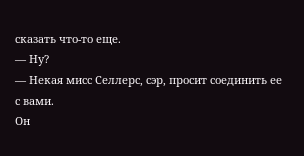сказать что-то еще.
— Ну?
— Некая мисс Селлерс, сэр, просит соединить ее с вами.
Он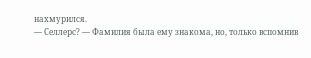нахмурился.
— Селлерс? — Фамилия была ему знакома, но, только вспомнив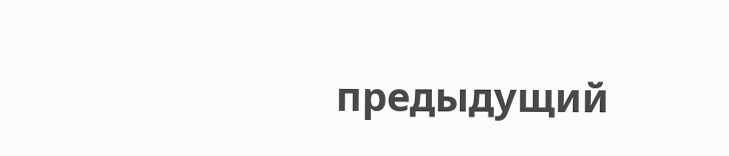предыдущий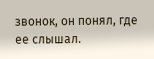звонок, он понял, где ее слышал.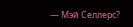— Мэй Селлерс?